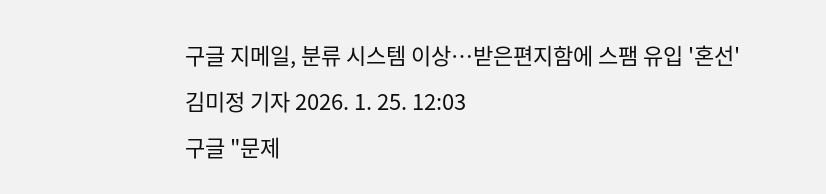구글 지메일, 분류 시스템 이상…받은편지함에 스팸 유입 '혼선'
김미정 기자 2026. 1. 25. 12:03
구글 "문제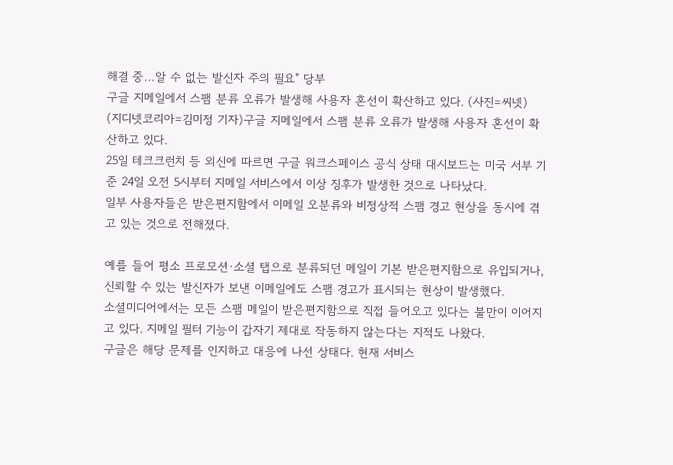해결 중…알 수 없는 발신자 주의 필요" 당부
구글 지메일에서 스팸 분류 오류가 발생해 사용자 혼선이 확산하고 있다. (사진=씨넷)
(지디넷코리아=김미정 기자)구글 지메일에서 스팸 분류 오류가 발생해 사용자 혼선이 확산하고 있다.
25일 테크크런치 등 외신에 따르면 구글 워크스페이스 공식 상태 대시보드는 미국 서부 기준 24일 오전 5시부터 지메일 서비스에서 이상 징후가 발생한 것으로 나타났다.
일부 사용자들은 받은편지함에서 이메일 오분류와 비정상적 스팸 경고 현상을 동시에 겪고 있는 것으로 전해졌다.

예를 들어 평소 프로모션·소셜 탭으로 분류되던 메일이 기본 받은편지함으로 유입되거나, 신뢰할 수 있는 발신자가 보낸 이메일에도 스팸 경고가 표시되는 현상이 발생했다.
소셜미디어에서는 모든 스팸 메일이 받은편지함으로 직접 들어오고 있다는 불만이 이어지고 있다. 지메일 필터 기능이 갑자기 제대로 작동하지 않는다는 지적도 나왔다.
구글은 해당 문제를 인지하고 대응에 나선 상태다. 현재 서비스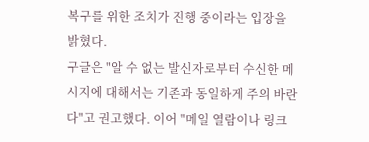복구를 위한 조치가 진행 중이라는 입장을 밝혔다.
구글은 "알 수 없는 발신자로부터 수신한 메시지에 대해서는 기존과 동일하게 주의 바란다"고 권고했다. 이어 "메일 열람이나 링크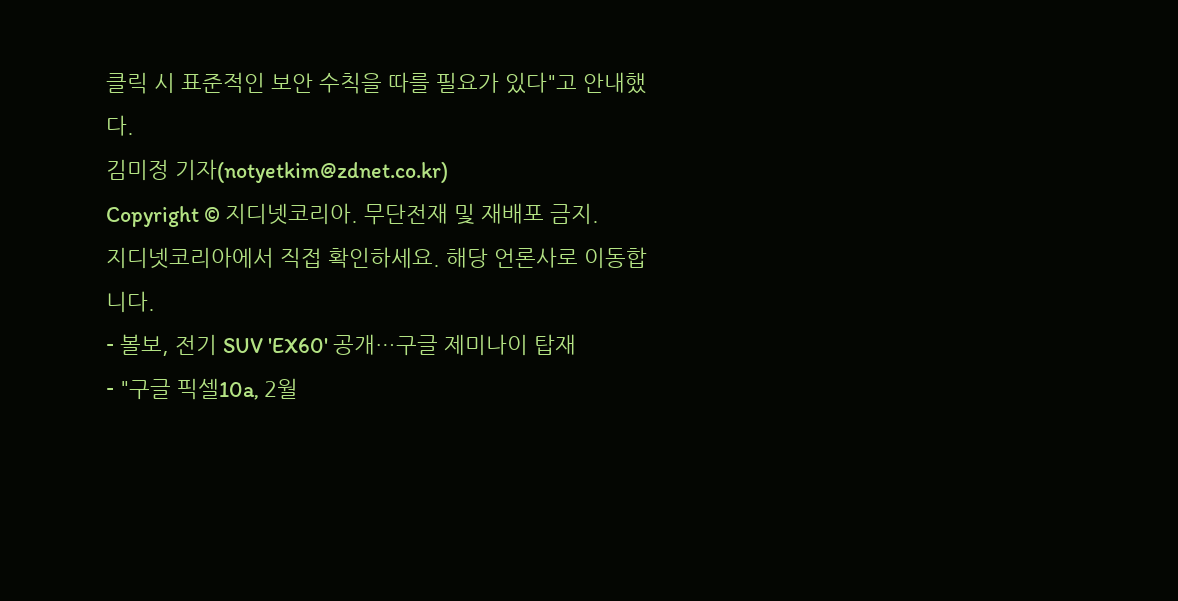클릭 시 표준적인 보안 수칙을 따를 필요가 있다"고 안내했다.
김미정 기자(notyetkim@zdnet.co.kr)
Copyright © 지디넷코리아. 무단전재 및 재배포 금지.
지디넷코리아에서 직접 확인하세요. 해당 언론사로 이동합니다.
- 볼보, 전기 SUV 'EX60' 공개…구글 제미나이 탑재
- "구글 픽셀10a, 2월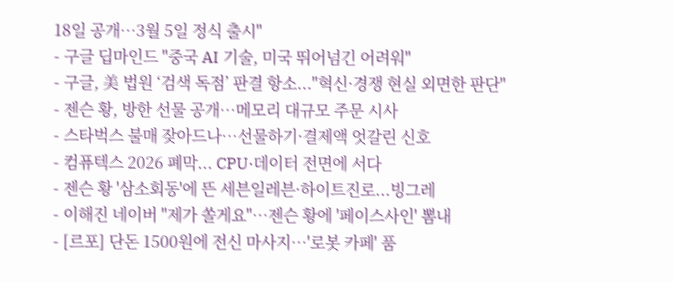18일 공개…3월 5일 정식 출시"
- 구글 딥마인드 "중국 AI 기술, 미국 뛰어넘긴 어려워"
- 구글, 美 법원 ‘검색 독점’ 판결 항소..."혁신·경쟁 현실 외면한 판단"
- 젠슨 황, 방한 선물 공개…메모리 대규모 주문 시사
- 스타벅스 불매 잦아드나…선물하기·결제액 엇갈린 신호
- 컴퓨텍스 2026 폐막... CPU·데이터 전면에 서다
- 젠슨 황 '삼소회동'에 뜬 세븐일레븐·하이트진로...빙그레
- 이해진 네이버 "제가 쏠게요"…젠슨 황에 '페이스사인' 뽐내
- [르포] 단돈 1500원에 전신 마사지…'로봇 카페' 품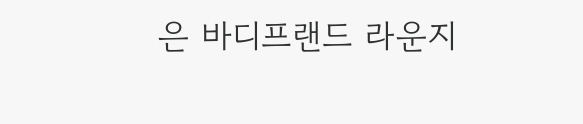은 바디프랜드 라운지